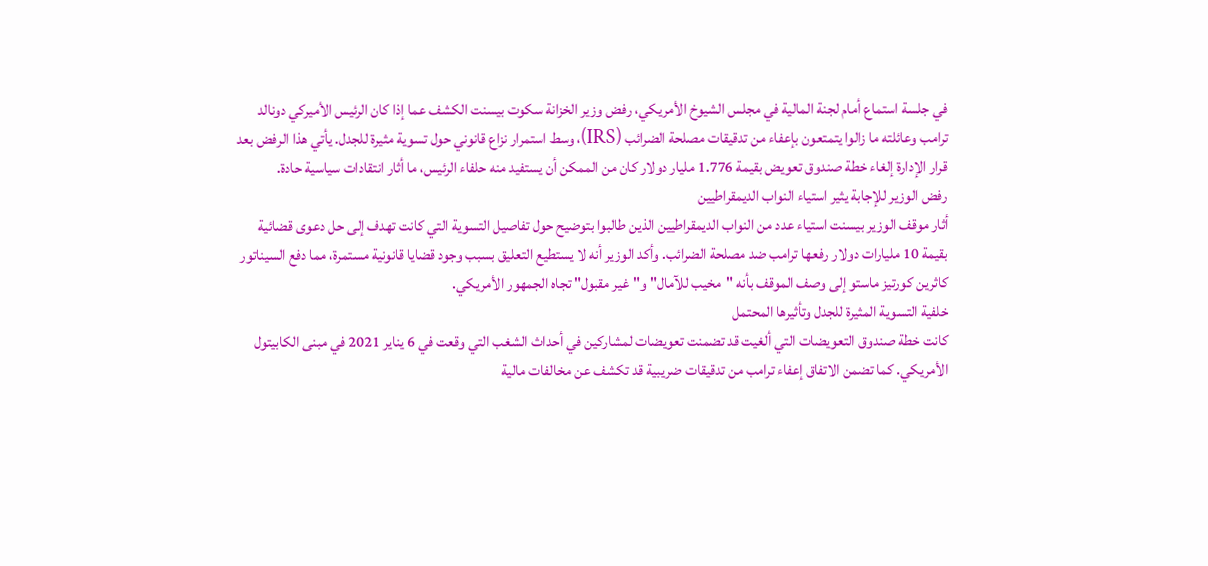في جلسة استماع أمام لجنة المالية في مجلس الشيوخ الأمريكي، رفض وزير الخزانة سكوت بيسنت الكشف عما إذا كان الرئيس الأميركي دونالد ترامب وعائلته ما زالوا يتمتعون بإعفاء من تدقيقات مصلحة الضرائب (IRS)، وسط استمرار نزاع قانوني حول تسوية مثيرة للجدل. يأتي هذا الرفض بعد قرار الإدارة إلغاء خطة صندوق تعويض بقيمة 1.776 مليار دولار كان من الممكن أن يستفيد منه حلفاء الرئيس، ما أثار انتقادات سياسية حادة.
رفض الوزير للإجابة يثير استياء النواب الديمقراطيين
أثار موقف الوزير بيسنت استياء عدد من النواب الديمقراطيين الذين طالبوا بتوضيح حول تفاصيل التسوية التي كانت تهدف إلى حل دعوى قضائية بقيمة 10 مليارات دولار رفعها ترامب ضد مصلحة الضرائب. وأكد الوزير أنه لا يستطيع التعليق بسبب وجود قضايا قانونية مستمرة، مما دفع السيناتور كاثرين كورتيز ماستو إلى وصف الموقف بأنه "مخيب للآمال" و"غير مقبول" تجاه الجمهور الأمريكي.
خلفية التسوية المثيرة للجدل وتأثيرها المحتمل
كانت خطة صندوق التعويضات التي ألغيت قد تضمنت تعويضات لمشاركين في أحداث الشغب التي وقعت في 6 يناير 2021 في مبنى الكابيتول الأمريكي. كما تضمن الاتفاق إعفاء ترامب من تدقيقات ضريبية قد تكشف عن مخالفات مالية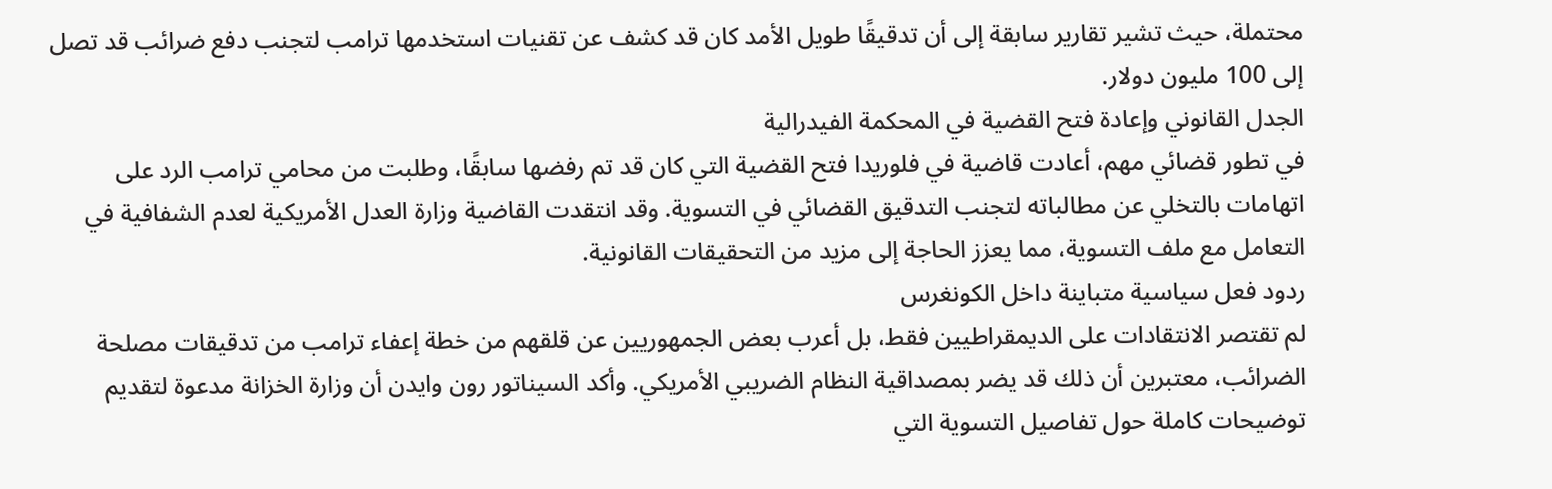محتملة، حيث تشير تقارير سابقة إلى أن تدقيقًا طويل الأمد كان قد كشف عن تقنيات استخدمها ترامب لتجنب دفع ضرائب قد تصل إلى 100 مليون دولار.
الجدل القانوني وإعادة فتح القضية في المحكمة الفيدرالية
في تطور قضائي مهم، أعادت قاضية في فلوريدا فتح القضية التي كان قد تم رفضها سابقًا، وطلبت من محامي ترامب الرد على اتهامات بالتخلي عن مطالباته لتجنب التدقيق القضائي في التسوية. وقد انتقدت القاضية وزارة العدل الأمريكية لعدم الشفافية في التعامل مع ملف التسوية، مما يعزز الحاجة إلى مزيد من التحقيقات القانونية.
ردود فعل سياسية متباينة داخل الكونغرس
لم تقتصر الانتقادات على الديمقراطيين فقط، بل أعرب بعض الجمهوريين عن قلقهم من خطة إعفاء ترامب من تدقيقات مصلحة الضرائب، معتبرين أن ذلك قد يضر بمصداقية النظام الضريبي الأمريكي. وأكد السيناتور رون وايدن أن وزارة الخزانة مدعوة لتقديم توضيحات كاملة حول تفاصيل التسوية التي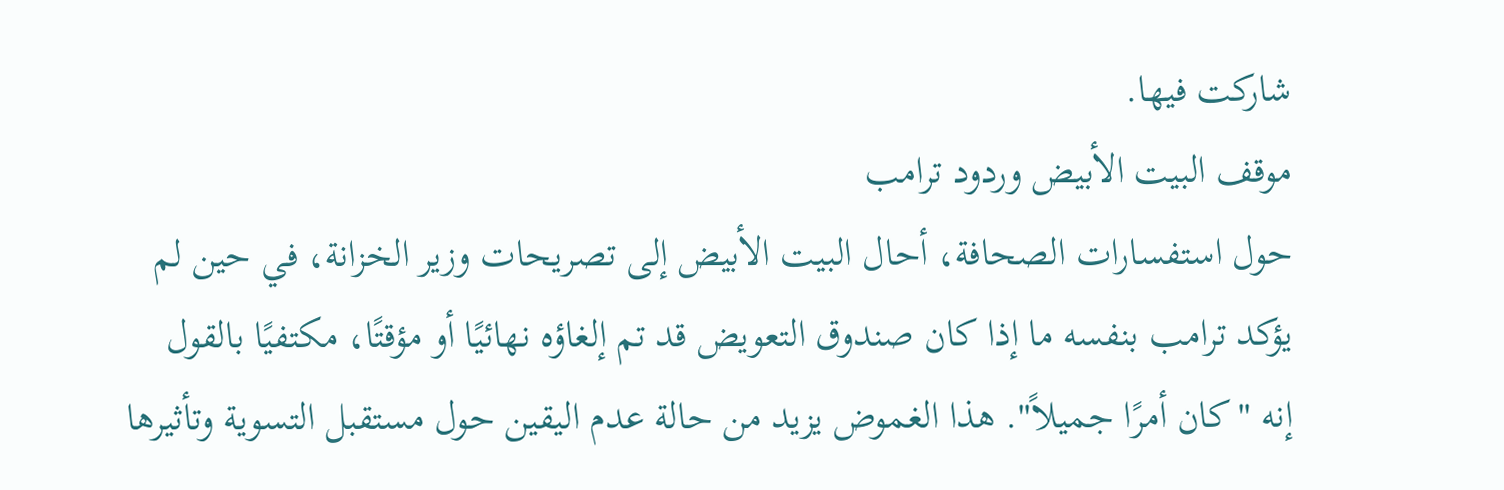شاركت فيها.
موقف البيت الأبيض وردود ترامب
حول استفسارات الصحافة، أحال البيت الأبيض إلى تصريحات وزير الخزانة، في حين لم يؤكد ترامب بنفسه ما إذا كان صندوق التعويض قد تم إلغاؤه نهائيًا أو مؤقتًا، مكتفيًا بالقول إنه "كان أمرًا جميلاً". هذا الغموض يزيد من حالة عدم اليقين حول مستقبل التسوية وتأثيرها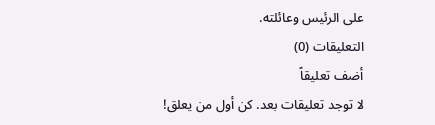على الرئيس وعائلته.
التعليقات (0)
أضف تعليقاً
لا توجد تعليقات بعد. كن أول من يعلق!